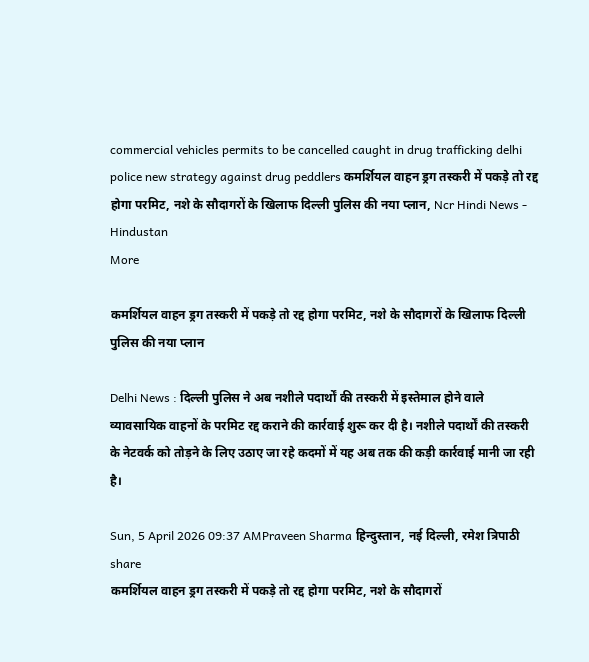commercial vehicles permits to be cancelled caught in drug trafficking delhi police new strategy against drug peddlers कमर्शियल वाहन ड्रग तस्करी में पकड़े तो रद्द होगा परमिट, नशे के सौदागरों के खिलाफ दिल्ली पुलिस की नया प्लान, Ncr Hindi News - Hindustan
More

कमर्शियल वाहन ड्रग तस्करी में पकड़े तो रद्द होगा परमिट, नशे के सौदागरों के खिलाफ दिल्ली पुलिस की नया प्लान

Delhi News : दिल्ली पुलिस ने अब नशीले पदार्थों की तस्करी में इस्तेमाल होने वाले व्यावसायिक वाहनों के परमिट रद्द कराने की कार्रवाई शुरू कर दी है। नशीले पदार्थों की तस्करी के नेटवर्क को तोड़ने के लिए उठाए जा रहे कदमों में यह अब तक की कड़ी कार्रवाई मानी जा रही है।

Sun, 5 April 2026 09:37 AMPraveen Sharma हिन्दुस्तान, नई दिल्ली, रमेश त्रिपाठी
share
कमर्शियल वाहन ड्रग तस्करी में पकड़े तो रद्द होगा परमिट, नशे के सौदागरों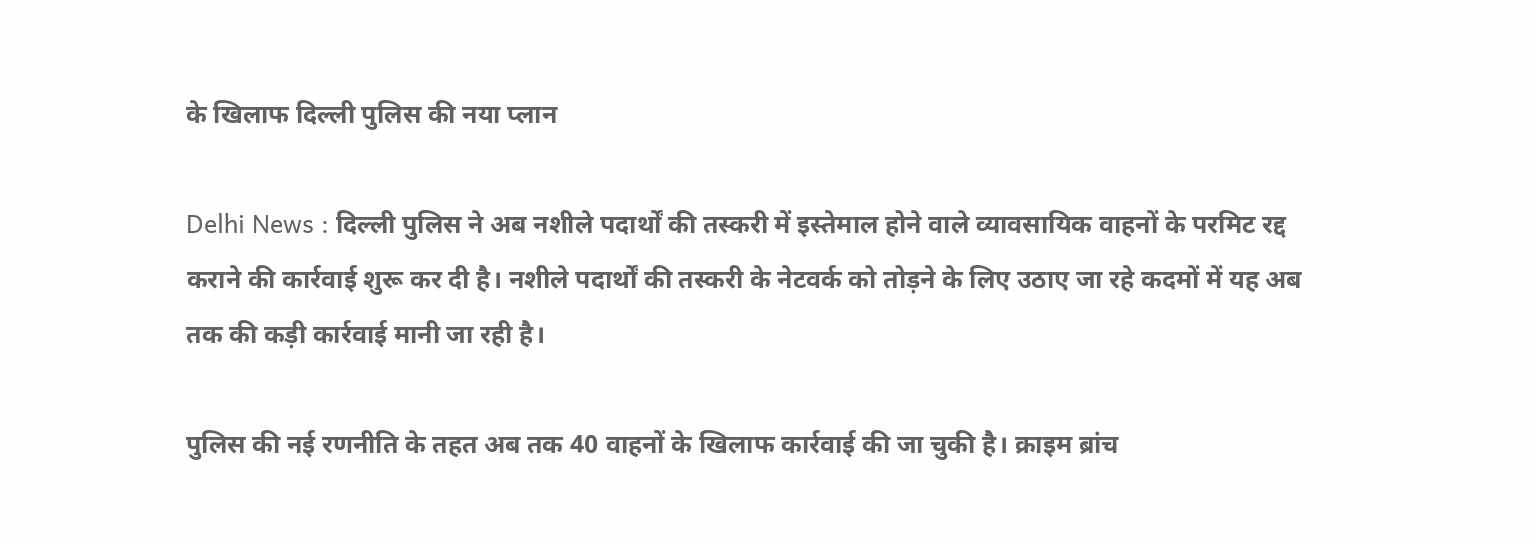के खिलाफ दिल्ली पुलिस की नया प्लान

Delhi News : दिल्ली पुलिस ने अब नशीले पदार्थों की तस्करी में इस्तेमाल होने वाले व्यावसायिक वाहनों के परमिट रद्द कराने की कार्रवाई शुरू कर दी है। नशीले पदार्थों की तस्करी के नेटवर्क को तोड़ने के लिए उठाए जा रहे कदमों में यह अब तक की कड़ी कार्रवाई मानी जा रही है।

पुलिस की नई रणनीति के तहत अब तक 40 वाहनों के खिलाफ कार्रवाई की जा चुकी है। क्राइम ब्रांच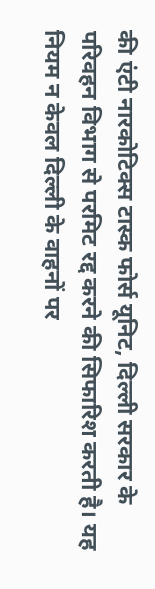की एंटी नारकोटिक्स टास्क फोर्स यूनिट, दिल्ली सरकार के परिवहन विभाग से परमिट रद्द करने की सिफारिश करती है। यह नियम न केवल दिल्ली के वाहनों पर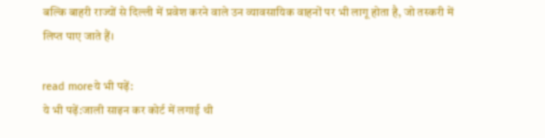बल्कि बाहरी राज्यों से दिल्ली में प्रवेश करने वाले उन व्यावसायिक वाहनों पर भी लागू होता है, जो तस्करी में लिप्त पाए जाते हैं।

read moreये भी पढ़ें:
ये भी पढ़ें:जाली साइन कर कोर्ट में लगाई थी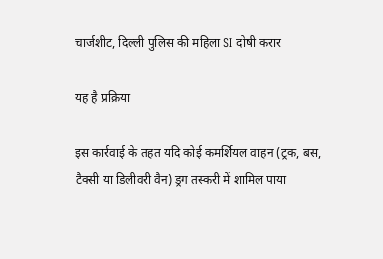चार्जशीट, दिल्ली पुलिस की महिला SI दोषी करार

यह है प्रक्रिया

इस कार्रवाई के तहत यदि कोई कमर्शियल वाहन (ट्रक, बस, टैक्सी या डिलीवरी वैन) ड्रग तस्करी में शामिल पाया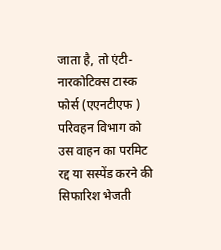जाता है, तो एंटी-नारकोटिक्स टास्क फोर्स (एएनटीएफ ) परिवहन विभाग को उस वाहन का परमिट रद्द या सस्पेंड करने की सिफारिश भेजती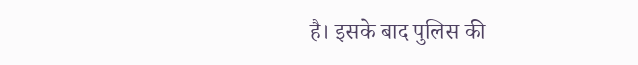है। इसके बाद पुलिस की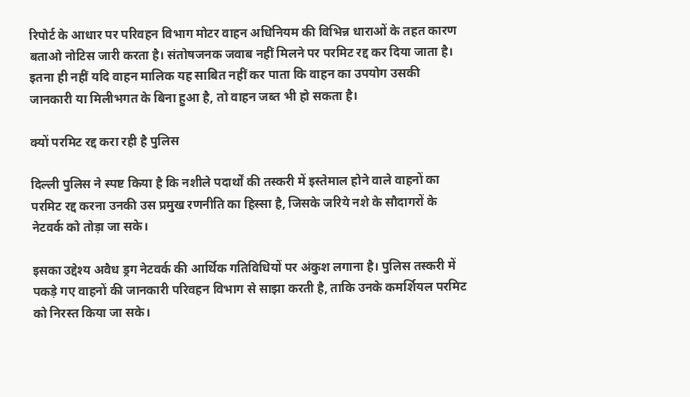रिपोर्ट के आधार पर परिवहन विभाग मोटर वाहन अधिनियम की विभिन्न धाराओं के तहत कारण बताओ नोटिस जारी करता है। संतोषजनक जवाब नहीं मिलने पर परमिट रद्द कर दिया जाता है। इतना ही नहीं यदि वाहन मालिक यह साबित नहीं कर पाता कि वाहन का उपयोग उसकी जानकारी या मिलीभगत के बिना हुआ है, तो वाहन जब्त भी हो सकता है।

क्यों परमिट रद्द करा रही है पुलिस

दिल्ली पुलिस ने स्पष्ट किया है कि नशीले पदार्थों की तस्करी में इस्तेमाल होने वाले वाहनों का परमिट रद्द करना उनकी उस प्रमुख रणनीति का हिस्सा है, जिसके जरिये नशे के सौदागरों के नेटवर्क को तोड़ा जा सके।

इसका उद्देश्य अवैध ड्रग नेटवर्क की आर्थिक गतिविधियों पर अंकुश लगाना है। पुलिस तस्करी में पकड़े गए वाहनों की जानकारी परिवहन विभाग से साझा करती है, ताकि उनके कमर्शियल परमिट को निरस्त किया जा सके।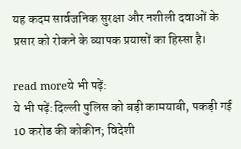यह कदम सार्वजनिक सुरक्षा और नशीली दवाओं के प्रसार को रोकने के व्यापक प्रयासों का हिस्सा है।

read moreये भी पढ़ें:
ये भी पढ़ें:दिल्ली पुलिस को बड़ी कामयाबी, पकड़ी गई 10 करोड की कोकीन; विदेशी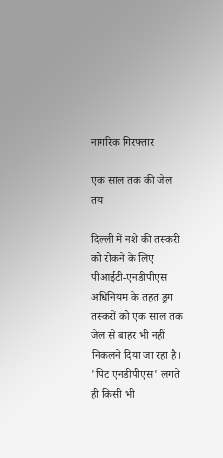नागरिक गिरफ्तार

एक साल तक की जेल तय

दिल्ली में नशे की तस्करी को रोकने के लिए पीआईटी-एनडीपीएस अधिनियम के तहत ड्रग तस्करों को एक साल तक जेल से बाहर भी नहीं निकलने दिया जा रहा है। 'पिट एनडीपीएस' लगते ही किसी भी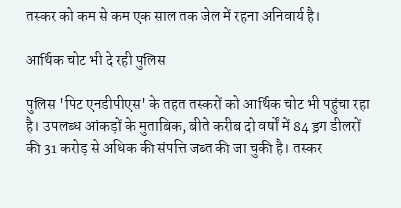तस्कर को कम से कम एक साल तक जेल में रहना अनिवार्य है।

आर्थिक चोट भी दे रही पुलिस

पुलिस 'पिट एनडीपीएस' के तहत तस्करों को आर्थिक चोट भी पहुंचा रहा है। उपलब्ध आंकड़ों के मुताबिक, बीते करीब दो वर्षों में 84 ड्रग डीलरों की 31 करोड़ से अधिक की संपत्ति जब्त की जा चुकी है। तस्कर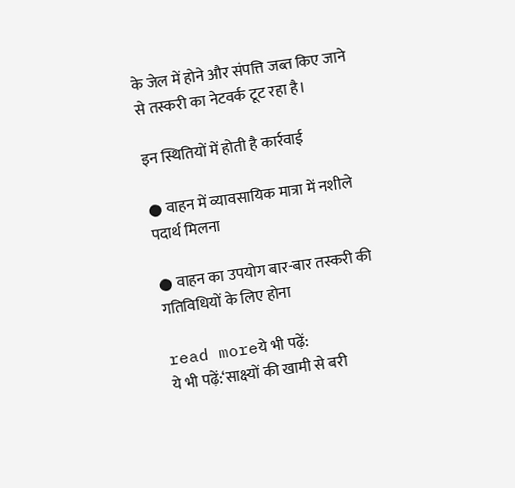के जेल में होने और संपत्ति जब्त किए जाने से तस्करी का नेटवर्क टूट रहा है।

इन स्थितियों में होती है कार्रवाई

● वाहन में व्यावसायिक मात्रा में नशीले पदार्थ मिलना

● वाहन का उपयोग बार-बार तस्करी की गतिविधियों के लिए होना

read moreये भी पढ़ें:
ये भी पढ़ें:‘साक्ष्यों की खामी से बरी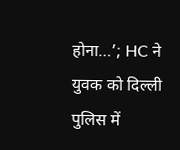होना…’; HC ने युवक को दिल्ली पुलिस में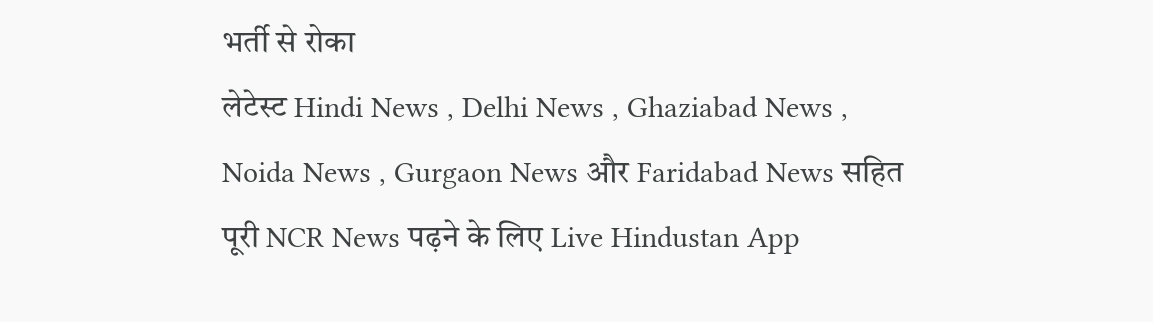भर्ती से रोका
लेटेस्ट Hindi News , Delhi News , Ghaziabad News , Noida News , Gurgaon News और Faridabad News सहित पूरी NCR News पढ़ने के लिए Live Hindustan App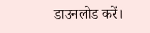डाउनलोड करें।